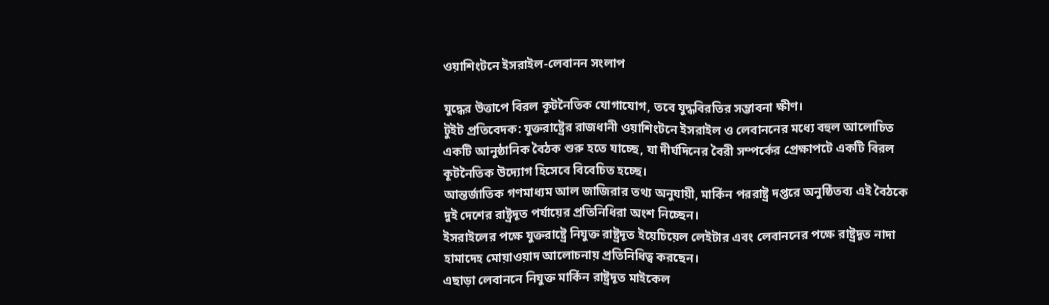ওয়াশিংটনে ইসরাইল-লেবানন সংলাপ

যুদ্ধের উত্তাপে বিরল কূটনৈতিক যোগাযোগ, তবে যুদ্ধবিরতির সম্ভাবনা ক্ষীণ।
টুইট প্রতিবেদক: যুক্তরাষ্ট্রের রাজধানী ওয়াশিংটনে ইসরাইল ও লেবাননের মধ্যে বহুল আলোচিত একটি আনুষ্ঠানিক বৈঠক শুরু হতে যাচ্ছে, যা দীর্ঘদিনের বৈরী সম্পর্কের প্রেক্ষাপটে একটি বিরল কূটনৈতিক উদ্যোগ হিসেবে বিবেচিত হচ্ছে।
আন্তর্জাতিক গণমাধ্যম আল জাজিরার তথ্য অনুযায়ী, মার্কিন পররাষ্ট্র দপ্তরে অনুষ্ঠিতব্য এই বৈঠকে দুই দেশের রাষ্ট্রদূত পর্যায়ের প্রতিনিধিরা অংশ নিচ্ছেন।
ইসরাইলের পক্ষে যুক্তরাষ্ট্রে নিযুক্ত রাষ্ট্রদূত ইয়েচিয়েল লেইটার এবং লেবাননের পক্ষে রাষ্ট্রদূত নাদা হামাদেহ মোয়াওয়াদ আলোচনায় প্রতিনিধিত্ব করছেন।
এছাড়া লেবাননে নিযুক্ত মার্কিন রাষ্ট্রদূত মাইকেল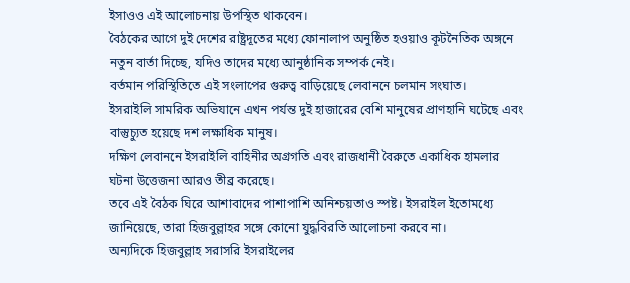ইসাওও এই আলোচনায় উপস্থিত থাকবেন।
বৈঠকের আগে দুই দেশের রাষ্ট্রদূতের মধ্যে ফোনালাপ অনুষ্ঠিত হওয়াও কূটনৈতিক অঙ্গনে নতুন বার্তা দিচ্ছে, যদিও তাদের মধ্যে আনুষ্ঠানিক সম্পর্ক নেই।
বর্তমান পরিস্থিতিতে এই সংলাপের গুরুত্ব বাড়িয়েছে লেবাননে চলমান সংঘাত।
ইসরাইলি সামরিক অভিযানে এখন পর্যন্ত দুই হাজারের বেশি মানুষের প্রাণহানি ঘটেছে এবং বাস্তুচ্যুত হয়েছে দশ লক্ষাধিক মানুষ।
দক্ষিণ লেবাননে ইসরাইলি বাহিনীর অগ্রগতি এবং রাজধানী বৈরুতে একাধিক হামলার ঘটনা উত্তেজনা আরও তীব্র করেছে।
তবে এই বৈঠক ঘিরে আশাবাদের পাশাপাশি অনিশ্চয়তাও স্পষ্ট। ইসরাইল ইতোমধ্যে জানিয়েছে, তারা হিজবুল্লাহর সঙ্গে কোনো যুদ্ধবিরতি আলোচনা করবে না।
অন্যদিকে হিজবুল্লাহ সরাসরি ইসরাইলের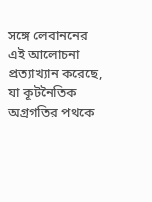সঙ্গে লেবাননের এই আলোচনা প্রত্যাখ্যান করেছে, যা কূটনৈতিক অগ্রগতির পথকে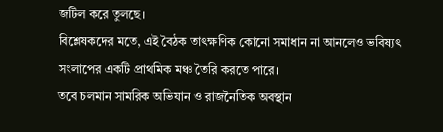জটিল করে তুলছে।
বিশ্লেষকদের মতে, এই বৈঠক তাৎক্ষণিক কোনো সমাধান না আনলেও ভবিষ্যৎ সংলাপের একটি প্রাথমিক মঞ্চ তৈরি করতে পারে।
তবে চলমান সামরিক অভিযান ও রাজনৈতিক অবস্থান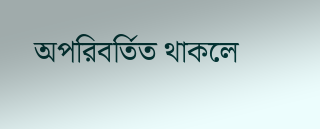অপরিবর্তিত থাকলে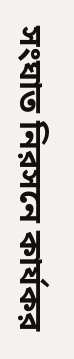সংঘাত নিরসনে কার্যকর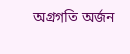অগ্রগতি অর্জন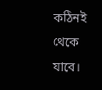কঠিনই থেকে যাবে।